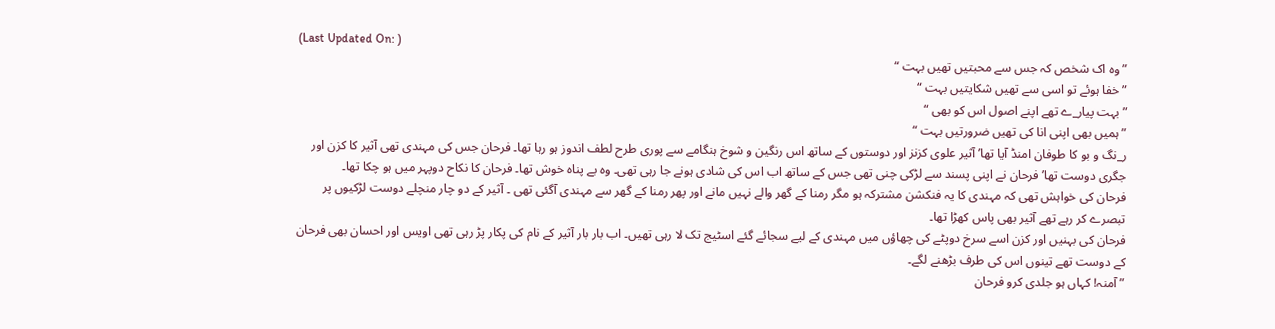(Last Updated On: )
” وہ اک شخص کہ جس سے محبتیں تھیں بہت “
” خفا ہوئے تو اسی سے تھیں شکایتیں بہت “
” بہت پیار_ے تھے اپنے اصول اس کو بھی “
” ہمیں بھی اپنی انا کی تھیں ضرورتیں بہت “
ر_نگ و بو کا طوفان امنڈ آیا تھا’ آثیر علوی کزنز اور دوستوں کے ساتھ اس رنگین و شوخ ہنگامے سے پوری طرح لطف اندوز ہو رہا تھا۔ فرحان جس کی مہندی تھی آثیر کا کزن اور جگری دوست تھا’ فرحان نے اپنی پسند سے لڑکی چنی تھی جس کے ساتھ اب اس کی شادی ہونے جا رہی تھی۔ وہ بے پناہ خوش تھا۔ فرحان کا نکاح دوپہر میں ہو چکا تھا۔
فرحان کی خواہش تھی کہ مہندی کا یہ فنکشن مشترکہ ہو مگر رمنا کے گھر والے نہیں مانے اور پھر رمنا کے گھر سے مہندی آگئی تھی ۔ آثیر کے دو چار منچلے دوست لڑکیوں پر تبصرے کر رہے تھے آثیر بھی پاس کھڑا تھا۔
فرحان کی بہنیں اور کزن اسے سرخ دوپٹے کی چھاؤں میں مہندی کے لیے سجائے گئے اسٹیج تک لا رہی تھیں۔ اب بار بار آثیر کے نام کی پکار پڑ رہی تھی اویس اور احسان بھی فرحان کے دوست تھے تینوں اس کی طرف بڑھنے لگے۔
” آمنہ! کہاں ہو جلدی کرو فرحان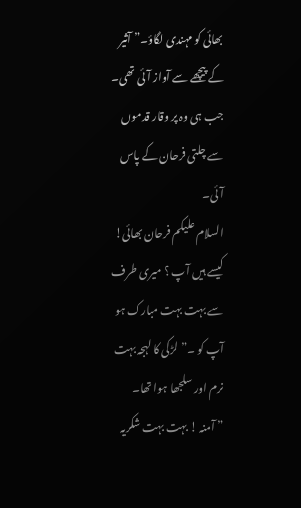بھائی کو مہندی لگاؤ۔” آثیر کے پیچھے سے آواز آئی تھی۔
جب ہی وہ پر وقار قدموں سے چلتی فرحان کے پاس آئی۔
السلام علیکم فرحان بھائی! کیسے ہیں آپ ؟ میری طرف سے بہت بہت مبارک ہو آپ کو ۔” لڑکی کا لہجہ بہت نرم اور سلجھا ہوا تھا۔
” آمنہ ! بہت بہت شکریہ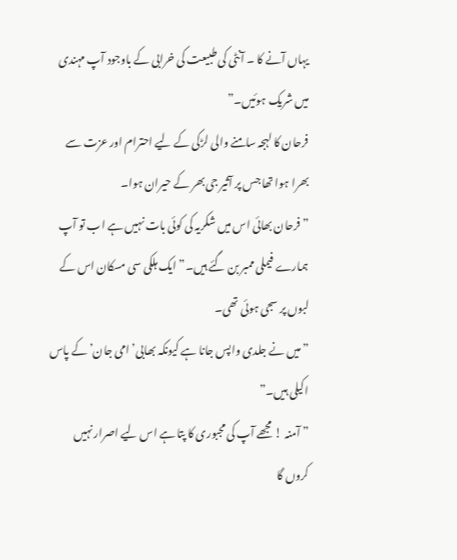یہاں آنے کا ۔ آنٹی کی طبیعت کی خرابی کے باوجود آپ مہندی میں شریک ہوئیں۔”
فرحان کا لہجہ سامنے والی لڑکی کے لیے احترام اور عزت سے بھرا ہوا تھا جس پر آثیر جی بھر کے حیران ہوا۔
” فرحان بھائی اس میں شکریہ کی کوئی بات نہیں ہے اب تو آپ ہمارے فیملی ممبر بن گئے ہیں۔” ایک ہلکی سی مسکان اس کے لبوں پر سجی ہوئی تھی۔
” میں نے جلدی واپس جانا ہے کیونکہ بھابی’ امی جان’ کے پاس اکیلی ہیں۔”
” آمنہ ! مجھے آپ کی مجبوری کا پتا ہے اس لیے اصرار نہیں کروں گا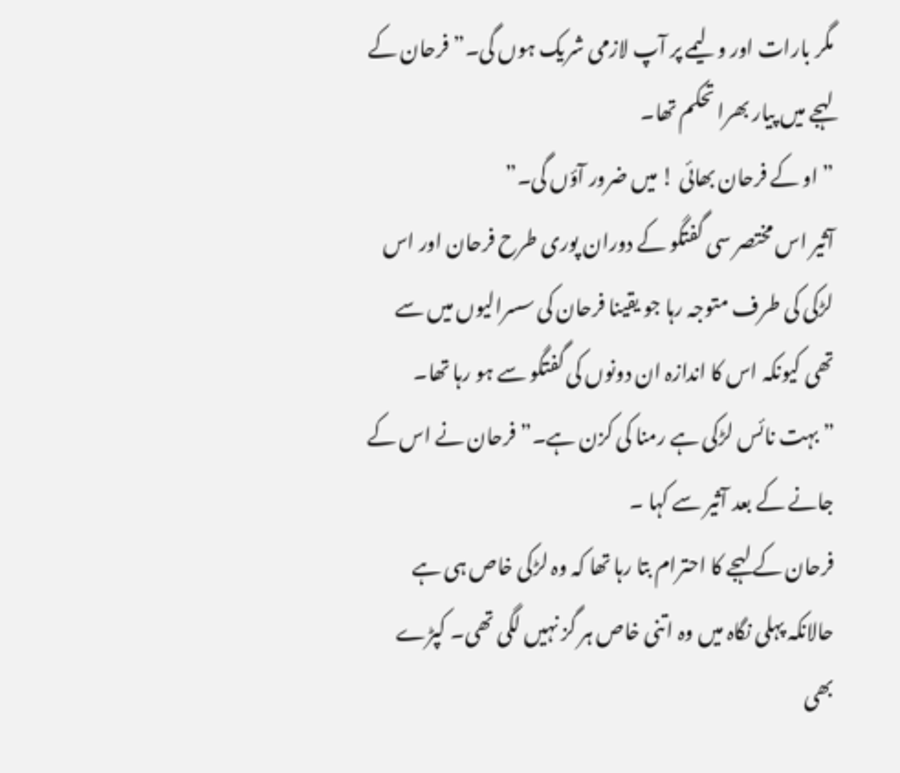مگر بارات اور ولیمے پر آپ لازمی شریک ہوں گی۔” فرحان کے لہجے میں پیار بھرا تحکم تھا۔
” او کے فرحان بھائی ! میں ضرور آؤں گی۔”
آثیر اس مختصر سی گفتگو کے دوران پوری طرح فرحان اور اس لڑکی کی طرف متوجہ رہا جو یقینا فرحان کی سسرالیوں میں سے تھی کیونکہ اس کا اندازہ ان دونوں کی گفتگو سے ہو رہا تھا۔
” بہت نائس لڑکی ہے رمنا کی کزن ہے۔” فرحان نے اس کے جانے کے بعد آثیر سے کہا ۔
فرحان کے لہجے کا احترام بتا رہا تھا کہ وہ لڑکی خاص ہی ہے حالانکہ پہلی نگاہ میں وہ اتنی خاص ہر گز نہیں لگی تھی۔ کپڑے بھی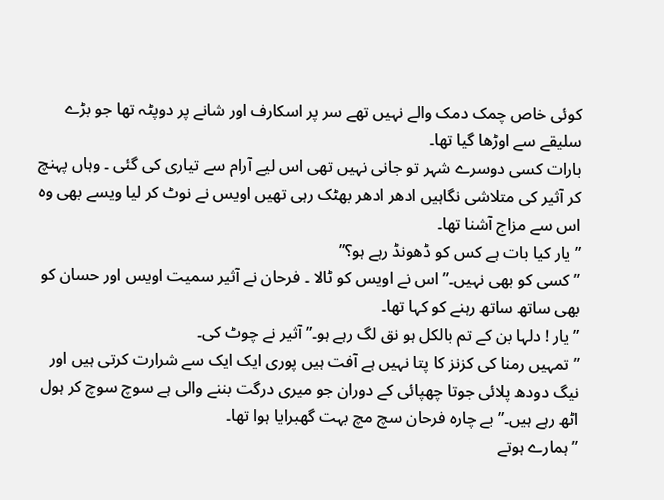کوئی خاص چمک دمک والے نہیں تھے سر پر اسکارف اور شانے پر دوپٹہ تھا جو بڑے سلیقے سے اوڑھا گیا تھا۔
بارات کسی دوسرے شہر تو جانی نہیں تھی اس لیے آرام سے تیاری کی گئی ۔ وہاں پہنچ کر آثیر کی متلاشی نگاہیں ادھر ادھر بھٹک رہی تھیں اویس نے نوٹ کر لیا ویسے بھی وہ اس سے مزاج آشنا تھا۔
” یار کیا بات ہے کس کو ڈھونڈ رہے ہو؟”
” کسی کو بھی نہیں۔” اس نے اویس کو ٹالا ۔ فرحان نے آثیر سمیت اویس اور حسان کو بھی ساتھ ساتھ رہنے کو کہا تھا۔
” یار ! دلہا بن کے تم بالکل ہو نق لگ رہے ہو۔” آثیر نے چوٹ کی۔
” تمہیں رمنا کی کزنز کا پتا نہیں ہے آفت ہیں پوری ایک ایک سے شرارت کرتی ہیں اور نیگ دودھ پلائی جوتا چھپائی کے دوران جو میری درگت بننے والی ہے سوچ سوچ کر ہول اٹھ رہے ہیں۔” بے چارہ فرحان سچ مچ بہت گھبرایا ہوا تھا۔
” ہمارے ہوتے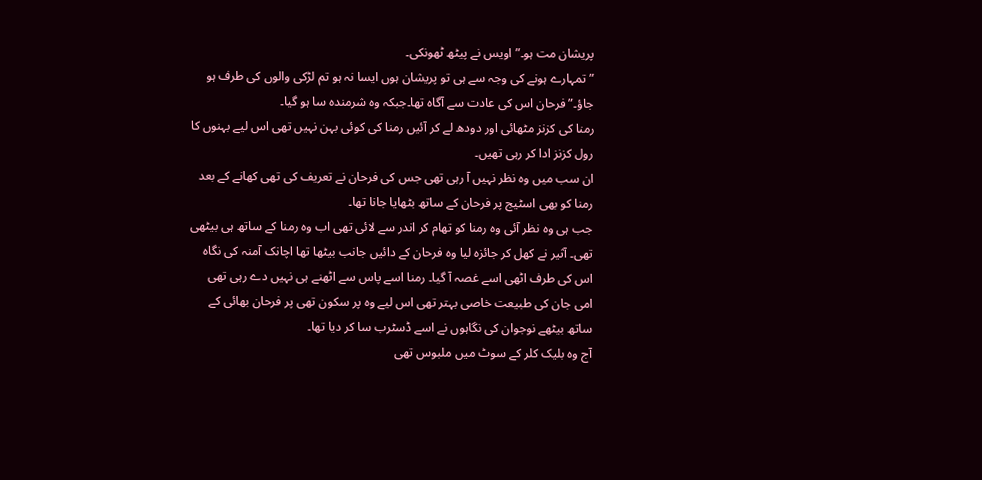پریشان مت ہو۔” اویس نے پیٹھ ٹھونکی۔
” تمہارے ہونے کی وجہ سے ہی تو پریشان ہوں ایسا نہ ہو تم لڑکی والوں کی طرف ہو جاؤ۔” فرحان اس کی عادت سے آگاہ تھا۔جبکہ وہ شرمندہ سا ہو گیا۔
رمنا کی کزنز مٹھائی اور دودھ لے کر آئیں رمنا کی کوئی بہن نہیں تھی اس لیے بہنوں کا رول کزنز ادا کر رہی تھیں۔
ان سب میں وہ نظر نہیں آ رہی تھی جس کی فرحان نے تعریف کی تھی کھانے کے بعد رمنا کو بھی اسٹیج پر فرحان کے ساتھ بٹھایا جانا تھا۔
جب ہی وہ نظر آئی وہ رمنا کو تھام کر اندر سے لائی تھی اب وہ رمنا کے ساتھ ہی بیٹھی تھی۔ آثیر نے کھل کر جائزہ لیا وہ فرحان کے دائیں جانب بیٹھا تھا اچانک آمنہ کی نگاہ اس کی طرف اٹھی اسے غصہ آ گیا۔ رمنا اسے پاس سے اٹھنے ہی نہیں دے رہی تھی امی جان کی طبیعت خاصی بہتر تھی اس لیے وہ پر سکون تھی پر فرحان بھائی کے ساتھ بیٹھے نوجوان کی نگاہوں نے اسے ڈسٹرب سا کر دیا تھا۔
آج وہ بلیک کلر کے سوٹ میں ملبوس تھی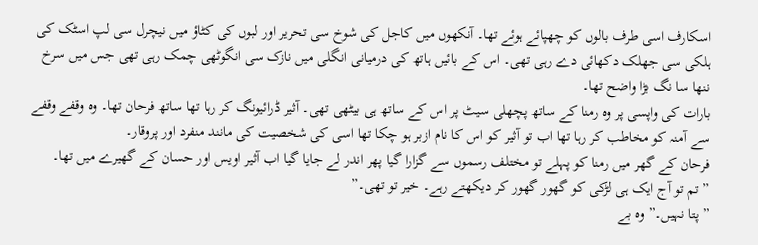اسکارف اسی طرف بالوں کو چھپائے ہوئے تھا۔ آنکھوں میں کاجل کی شوخ سی تحریر اور لبوں کی کٹاؤ میں نیچرل سی لپ اسٹک کی ہلکی سی جھلک دکھائی دے رہی تھی۔ اس کے بائیں ہاتھ کی درمیانی انگلی میں نازک سی انگوٹھی چمک رہی تھی جس میں سرخ ننھا سا نگ بڑا واضح تھا۔
بارات کی واپسی پر وہ رمنا کے ساتھ پچھلی سیٹ پر اس کے ساتھ ہی بیٹھی تھی۔ آثیر ڈرائیونگ کر رہا تھا ساتھ فرحان تھا۔ وہ وقفے وقفے سے آمنہ کو مخاطب کر رہا تھا اب تو آثیر کو اس کا نام ازبر ہو چکا تھا اسی کی شخصیت کی مانند منفرد اور پروقار۔
فرحان کے گھر میں رمنا کو پہلے تو مختلف رسموں سے گزارا گیا پھر اندر لے جایا گیا اب آثیر اویس اور حسان کے گھیرے میں تھا۔
” تم تو آج ایک ہی لڑکی کو گھور گھور کر دیکھتے رہے۔ خیر تو تھی۔”
” پتا نہیں۔” وہ بے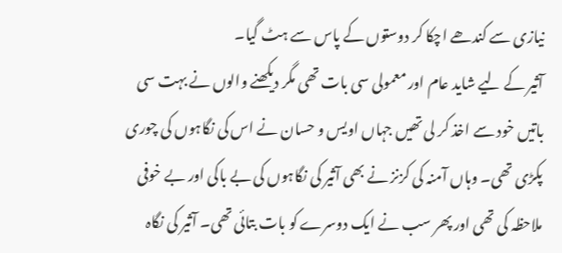نیازی سے کندھے اچکا کر دوستوں کے پاس سے ہٹ گیا۔
آثیر کے لیے شاید عام اور معمولی سی بات تھی مگر دیکھنے والوں نے بہت سی باتیں خود سے اخذ کر لی تھیں جہاں اویس و حسان نے اس کی نگاہوں کی چوری پکڑی تھی۔ وہاں آمنہ کی کزنز نے بھی آثیر کی نگاہوں کی بے باکی اور بے خوفی ملاحظہ کی تھی اور پھر سب نے ایک دوسرے کو بات بتائی تھی۔ آثیر کی نگاہ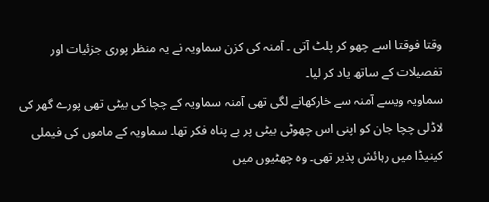وقتا فوقتا اسے چھو کر پلٹ آتی ۔ آمنہ کی کزن سماویہ نے یہ منظر پوری جزئیات اور تفصیلات کے ساتھ یاد کر لیا۔
سماویہ ویسے آمنہ سے خارکھانے لگی تھی آمنہ سماویہ کے چچا کی بیٹی تھی پورے گھر کی لاڈلی چچا جان کو اپنی اس چھوٹی بیٹی پر بے پناہ فکر تھا۔ سماویہ کے ماموں کی فیملی کینیڈا میں رہائش پذیر تھی۔ وہ چھٹیوں میں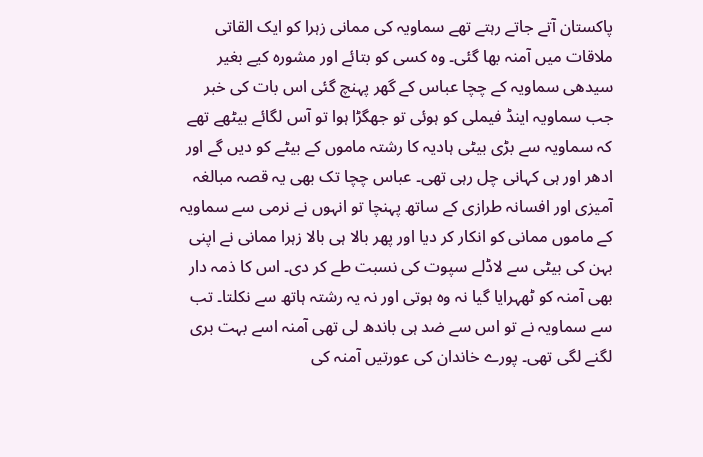پاکستان آتے جاتے رہتے تھے سماویہ کی ممانی زہرا کو ایک القاتی ملاقات میں آمنہ بھا گئی۔ وہ کسی کو بتائے اور مشورہ کیے بغیر سیدھی سماویہ کے چچا عباس کے گھر پہنچ گئی اس بات کی خبر جب سماویہ اینڈ فیملی کو ہوئی تو جھگڑا ہوا تو آس لگائے بیٹھے تھے کہ سماویہ سے بڑی بیٹی ہادیہ کا رشتہ ماموں کے بیٹے کو دیں گے اور ادھر اور ہی کہانی چل رہی تھی۔ عباس چچا تک بھی یہ قصہ مبالغہ آمیزی اور افسانہ طرازی کے ساتھ پہنچا تو انہوں نے نرمی سے سماویہ کے ماموں ممانی کو انکار کر دیا اور پھر بالا ہی بالا زہرا ممانی نے اپنی بہن کی بیٹی سے لاڈلے سپوت کی نسبت طے کر دی۔ اس کا ذمہ دار بھی آمنہ کو ٹھہرایا گیا نہ وہ ہوتی اور نہ یہ رشتہ ہاتھ سے نکلتا۔ تب سے سماویہ نے تو اس سے ضد ہی باندھ لی تھی آمنہ اسے بہت بری لگنے لگی تھی۔ پورے خاندان کی عورتیں آمنہ کی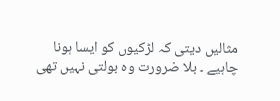مثالیں دیتی کہ لڑکیوں کو ایسا ہونا چاہیے ۔ بلا ضرورت وہ بولتی نہیں تھی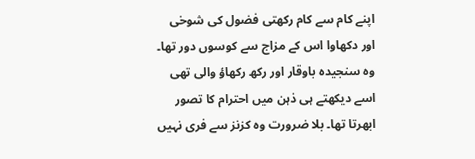اپنے کام سے کام رکھتی فضول کی شوخی اور دکھاوا اس کے مزاج سے کوسوں دور تھا۔ وہ سنجیدہ باوقار اور رکھ رکھاؤ والی تھی اسے دیکھتے ہی ذہن میں احترام کا تصور ابھرتا تھا۔ بلا ضرورت وہ کزنز سے فری نہیں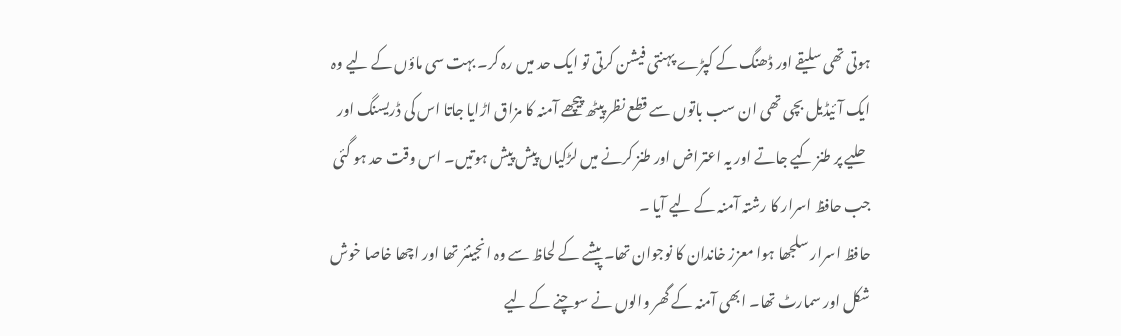ہوتی تھی سلیقے اور ڈھنگ کے کپڑے پہنتی فیشن کرتی تو ایک حد میں رہ کر۔ بہت سی ماؤں کے لیے وہ ایک آئیڈیل بچی تھی ان سب باتوں سے قطع نظر پیٹھ پیچھے آمنہ کا مزاق اڑایا جاتا اس کی ڈریسنگ اور حلیے پر طنز کیے جاتے اور یہ اعتراض اور طنز کرنے میں لڑکیاں پیش پیش ہوتیں۔ اس وقت حد ہو گئی جب حافظ اسرار کا رشتہ آمنہ کے لیے آیا ۔
حافظ اسرار سلجھا ہوا معزز خاندان کا نوجوان تھا۔ پیشے کے لحاظ سے وہ انجینئر تھا اور اچھا خاصا خوش شکل اور سمارٹ تھا۔ ابھی آمنہ کے گھر والوں نے سوچنے کے لیے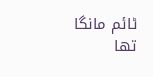ٹائم مانگا تھا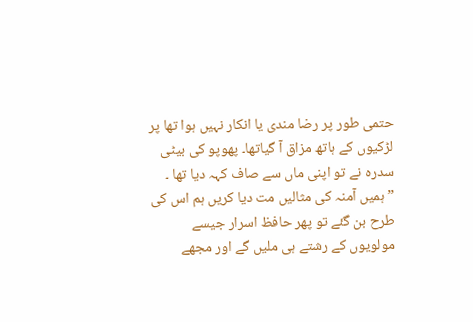حتمی طور پر رضا مندی یا انکار نہیں ہوا تھا پر لڑکیوں کے ہاتھ مزاق آ گیاتھا۔ پھوپو کی بیٹی سدرہ نے تو اپنی ماں سے صاف کہہ دیا تھا ۔
” ہمیں آمنہ کی مثالیں مت دیا کریں ہم اس کی طرح بن گئے تو پھر حافظ اسرار جیسے مولویوں کے رشتے ہی ملیں گے اور مجھے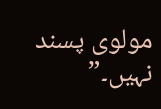مولوی پسند نہیں۔”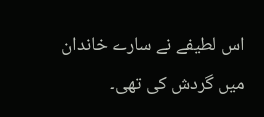اس لطیفے نے سارے خاندان میں گردش کی تھی۔